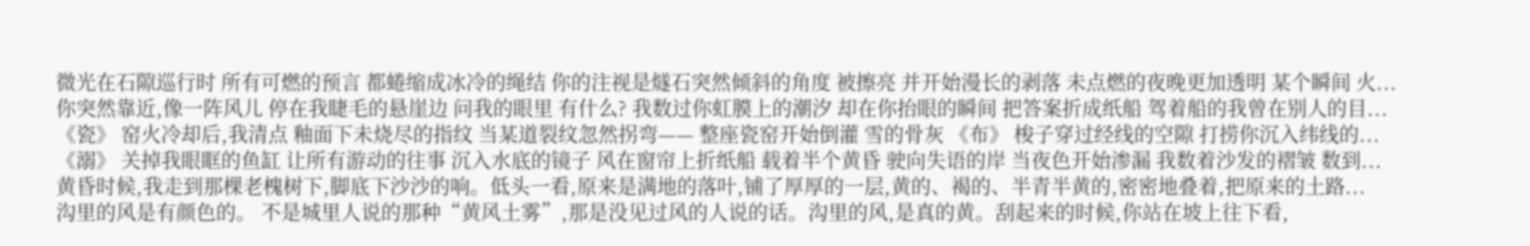微光在石隙巡行时 所有可燃的预言 都蜷缩成冰冷的绳结 你的注视是燧石突然倾斜的角度 被擦亮 并开始漫长的剥落 未点燃的夜晚更加透明 某个瞬间 火...
你突然靠近,像一阵风儿 停在我睫毛的悬崖边 问我的眼里 有什么? 我数过你虹膜上的潮汐 却在你抬眼的瞬间 把答案折成纸船 驾着船的我曾在别人的目...
《瓷》 窑火冷却后,我清点 釉面下未烧尽的指纹 当某道裂纹忽然拐弯—— 整座瓷窑开始倒灌 雪的骨灰 《布》 梭子穿过经线的空隙 打捞你沉入纬线的...
《溺》 关掉我眼眶的鱼缸 让所有游动的往事 沉入水底的镜子 风在窗帘上折纸船 载着半个黄昏 驶向失语的岸 当夜色开始渗漏 我数着沙发的褶皱 数到...
黄昏时候,我走到那棵老槐树下,脚底下沙沙的响。低头一看,原来是满地的落叶,铺了厚厚的一层,黄的、褐的、半青半黄的,密密地叠着,把原来的土路...
沟里的风是有颜色的。 不是城里人说的那种“黄风土雾”,那是没见过风的人说的话。沟里的风,是真的黄。刮起来的时候,你站在坡上往下看,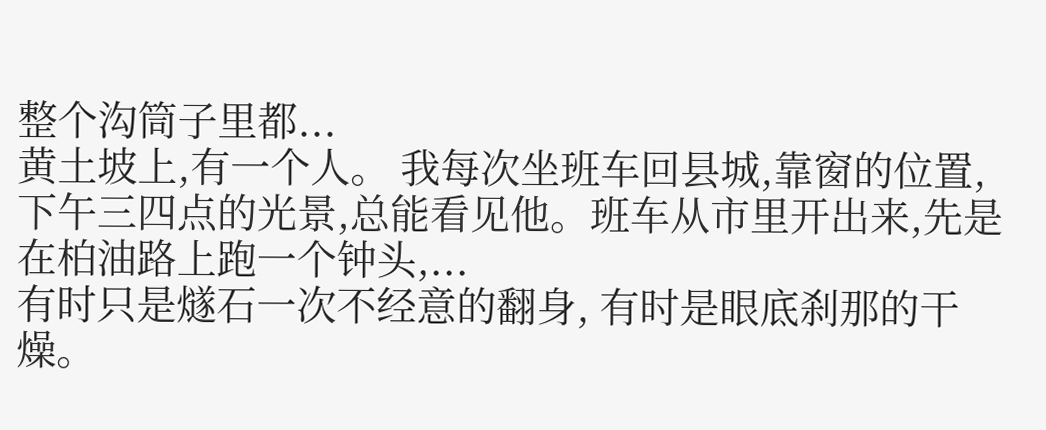整个沟筒子里都...
黄土坡上,有一个人。 我每次坐班车回县城,靠窗的位置,下午三四点的光景,总能看见他。班车从市里开出来,先是在柏油路上跑一个钟头,...
有时只是燧石一次不经意的翻身, 有时是眼底刹那的干燥。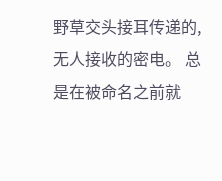野草交头接耳传递的, 无人接收的密电。 总是在被命名之前就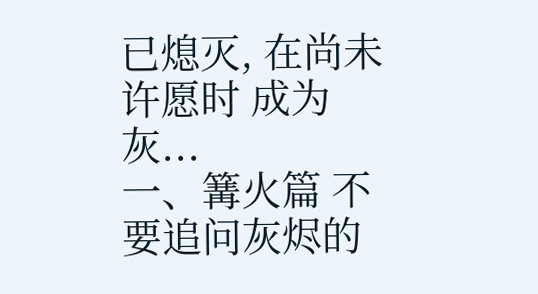已熄灭, 在尚未许愿时 成为灰...
一、篝火篇 不要追问灰烬的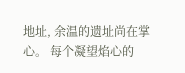地址, 余温的遗址尚在掌心。 每个凝望焰心的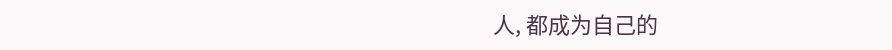人, 都成为自己的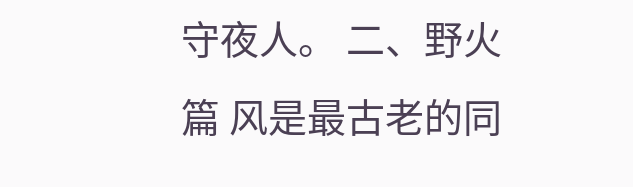守夜人。 二、野火篇 风是最古老的同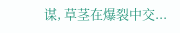谋, 草茎在爆裂中交...